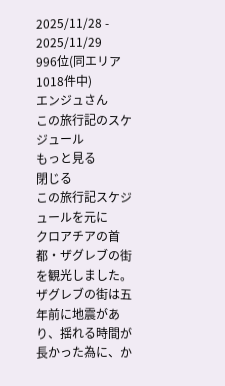2025/11/28 - 2025/11/29
996位(同エリア1018件中)
エンジュさん
この旅行記のスケジュール
もっと見る
閉じる
この旅行記スケジュールを元に
クロアチアの首都・ザグレブの街を観光しました。ザグレブの街は五年前に地震があり、揺れる時間が長かった為に、か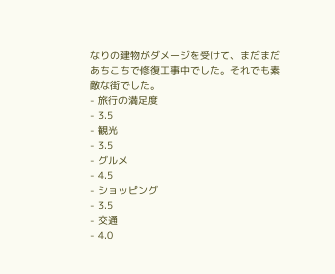なりの建物がダメージを受けて、まだまだあちこちで修復工事中でした。それでも素敵な街でした。
- 旅行の満足度
- 3.5
- 観光
- 3.5
- グルメ
- 4.5
- ショッピング
- 3.5
- 交通
- 4.0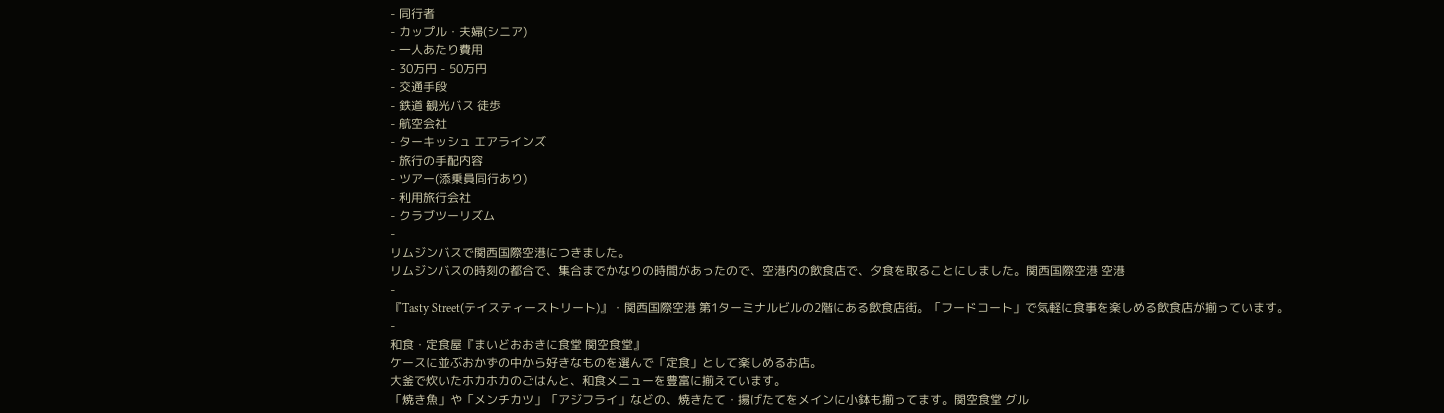- 同行者
- カップル・夫婦(シニア)
- 一人あたり費用
- 30万円 - 50万円
- 交通手段
- 鉄道 観光バス 徒歩
- 航空会社
- ターキッシュ エアラインズ
- 旅行の手配内容
- ツアー(添乗員同行あり)
- 利用旅行会社
- クラブツーリズム
-
リムジンバスで関西国際空港につきました。
リムジンバスの時刻の都合で、集合までかなりの時間があったので、空港内の飲食店で、夕食を取ることにしました。関西国際空港 空港
-
『Tasty Street(テイスティーストリート)』・関西国際空港 第1ターミナルビルの2階にある飲食店街。「フードコート」で気軽に食事を楽しめる飲食店が揃っています。
-
和食・定食屋『まいどおおきに食堂 関空食堂』
ケースに並ぶおかずの中から好きなものを選んで「定食」として楽しめるお店。
大釜で炊いたホカホカのごはんと、和食メニューを豊富に揃えています。
「焼き魚」や「メンチカツ」「アジフライ」などの、焼きたて・揚げたてをメインに小鉢も揃ってます。関空食堂 グル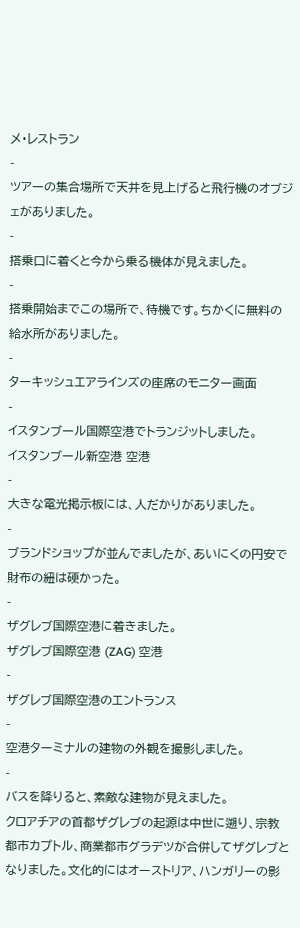メ・レストラン
-
ツアーの集合場所で天井を見上げると飛行機のオブジェがありました。
-
搭乗口に着くと今から乗る機体が見えました。
-
搭乗開始までこの場所で、待機です。ちかくに無料の給水所がありました。
-
ターキッシュエアラインズの座席のモニター画面
-
イスタンブール国際空港でトランジットしました。
イスタンブール新空港 空港
-
大きな電光掲示板には、人だかりがありました。
-
ブランドショップが並んでましたが、あいにくの円安で財布の紐は硬かった。
-
ザグレブ国際空港に着きました。
ザグレブ国際空港 (ZAG) 空港
-
ザグレブ国際空港のエントランス
-
空港ターミナルの建物の外観を撮影しました。
-
バスを降りると、素敵な建物が見えました。
クロアチアの首都ザグレブの起源は中世に遡り、宗教都市カプトル、商業都市グラデツが合併してザグレブとなりました。文化的にはオーストリア、ハンガリーの影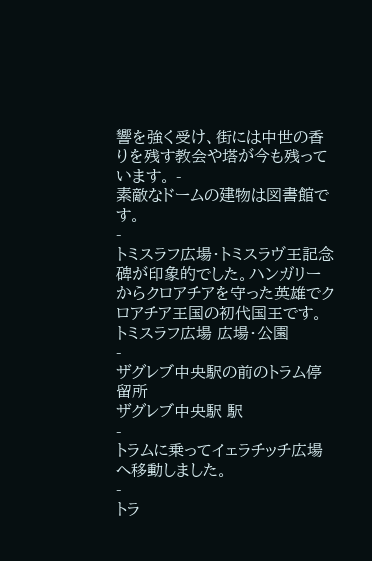響を強く受け、街には中世の香りを残す教会や塔が今も残っています。 -
素敵なドームの建物は図書館です。
-
トミスラフ広場・トミスラヴ王記念碑が印象的でした。ハンガリーからクロアチアを守った英雄でクロアチア王国の初代国王です。
トミスラフ広場 広場・公園
-
ザグレブ中央駅の前のトラム停留所
ザグレブ中央駅 駅
-
トラムに乗ってイェラチッチ広場へ移動しました。
-
トラ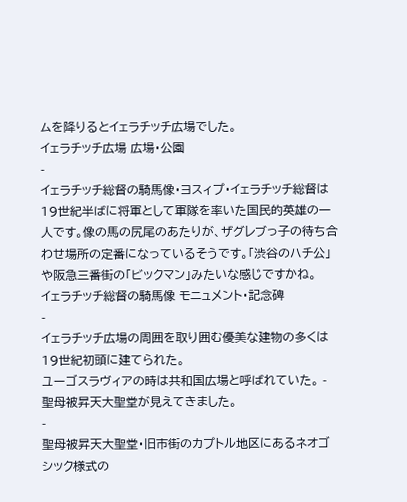ムを降りるとイェラチッチ広場でした。
イェラチッチ広場 広場・公園
-
イェラチッチ総督の騎馬像・ヨスィプ・イェラチッチ総督は19世紀半ばに将軍として軍隊を率いた国民的英雄の一人です。像の馬の尻尾のあたりが、ザグレブっ子の待ち合わせ場所の定番になっているそうです。「渋谷のハチ公」や阪急三番街の「ビックマン」みたいな感じですかね。
イェラチッチ総督の騎馬像 モニュメント・記念碑
-
イェラチッチ広場の周囲を取り囲む優美な建物の多くは19世紀初頭に建てられた。
ユーゴスラヴィアの時は共和国広場と呼ばれていた。 -
聖母被昇天大聖堂が見えてきました。
-
聖母被昇天大聖堂・旧市街のカプトル地区にあるネオゴシック様式の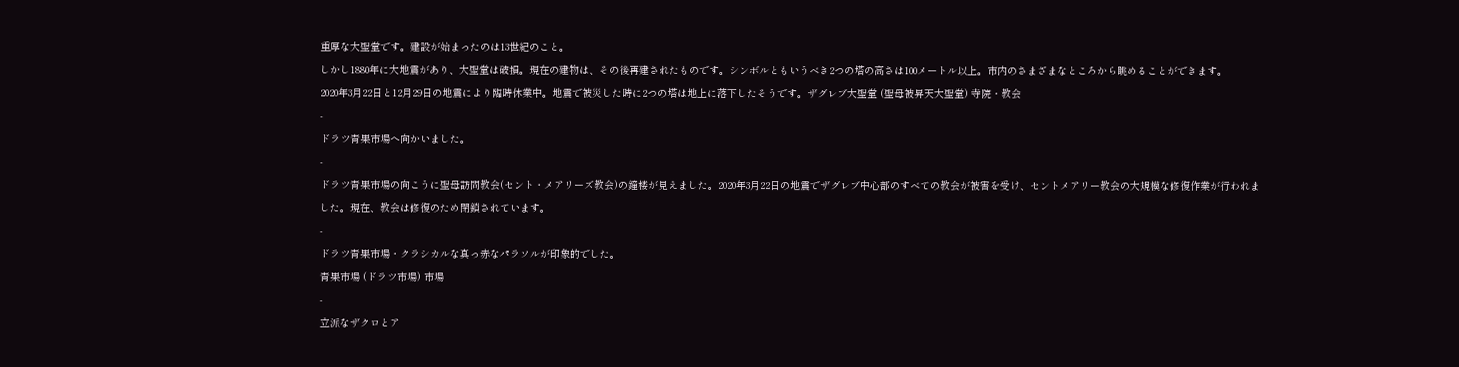重厚な大聖堂です。建設が始まったのは13世紀のこと。
しかし1880年に大地震があり、大聖堂は破損。現在の建物は、その後再建されたものです。シンボルともいうべき2つの塔の高さは100メートル以上。市内のさまざまなところから眺めることができます。
2020年3月22日と12月29日の地震により臨時休業中。地震で被災した時に2つの塔は地上に落下したそうです。ザグレブ大聖堂 (聖母被昇天大聖堂) 寺院・教会
-
ドラツ青果市場へ向かいました。
-
ドラツ青果市場の向こうに聖母訪問教会(セント・メアリーズ教会)の鐘楼が見えました。2020年3月22日の地震でザグレブ中心部のすべての教会が被害を受け、セントメアリー教会の大規模な修復作業が行われました。現在、教会は修復のため閉鎖されています。
-
ドラツ青果市場・クラシカルな真っ赤なパラソルが印象的でした。
青果市場 (ドラツ市場) 市場
-
立派なザクロとア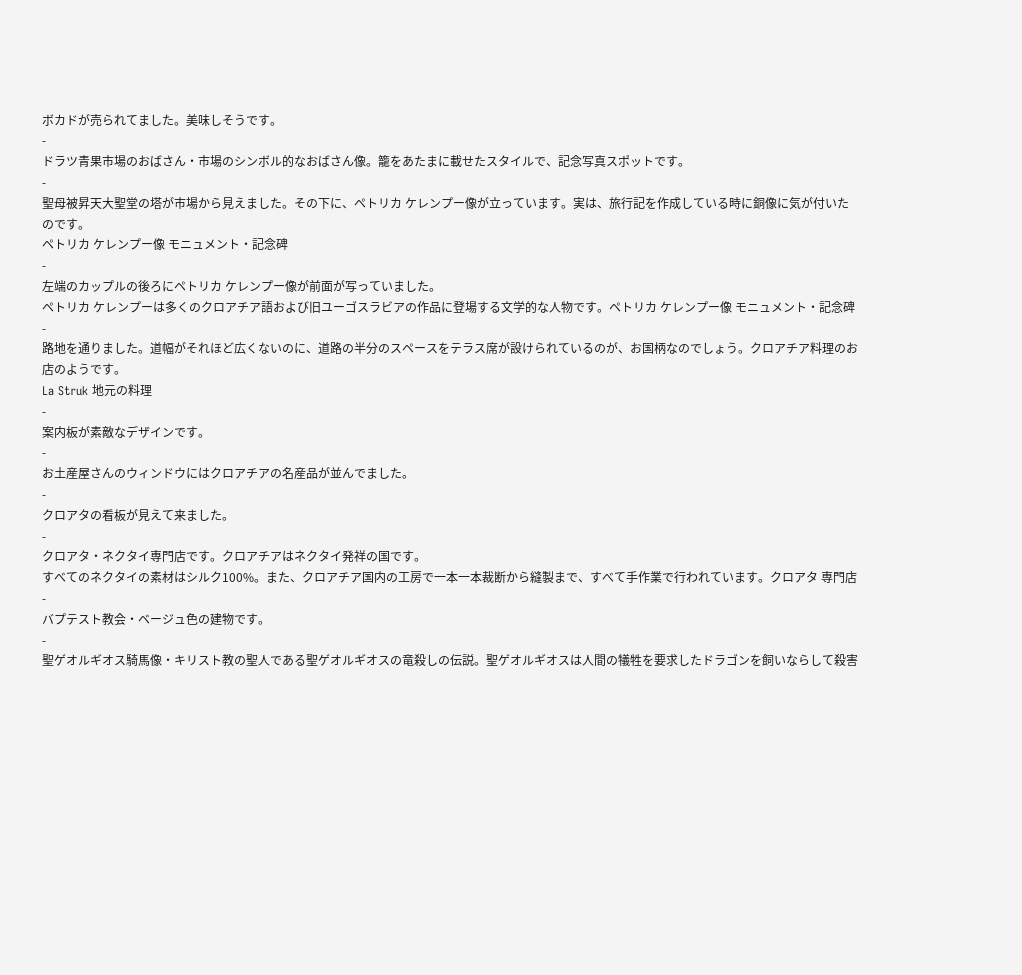ボカドが売られてました。美味しそうです。
-
ドラツ青果市場のおばさん・市場のシンボル的なおばさん像。籠をあたまに載せたスタイルで、記念写真スポットです。
-
聖母被昇天大聖堂の塔が市場から見えました。その下に、ペトリカ ケレンプー像が立っています。実は、旅行記を作成している時に銅像に気が付いたのです。
ペトリカ ケレンプー像 モニュメント・記念碑
-
左端のカップルの後ろにペトリカ ケレンプー像が前面が写っていました。
ペトリカ ケレンプーは多くのクロアチア語および旧ユーゴスラビアの作品に登場する文学的な人物です。ペトリカ ケレンプー像 モニュメント・記念碑
-
路地を通りました。道幅がそれほど広くないのに、道路の半分のスペースをテラス席が設けられているのが、お国柄なのでしょう。クロアチア料理のお店のようです。
La Struk 地元の料理
-
案内板が素敵なデザインです。
-
お土産屋さんのウィンドウにはクロアチアの名産品が並んでました。
-
クロアタの看板が見えて来ました。
-
クロアタ・ネクタイ専門店です。クロアチアはネクタイ発祥の国です。
すべてのネクタイの素材はシルク100%。また、クロアチア国内の工房で一本一本裁断から縫製まで、すべて手作業で行われています。クロアタ 専門店
-
バプテスト教会・ベージュ色の建物です。
-
聖ゲオルギオス騎馬像・キリスト教の聖人である聖ゲオルギオスの竜殺しの伝説。聖ゲオルギオスは人間の犠牲を要求したドラゴンを飼いならして殺害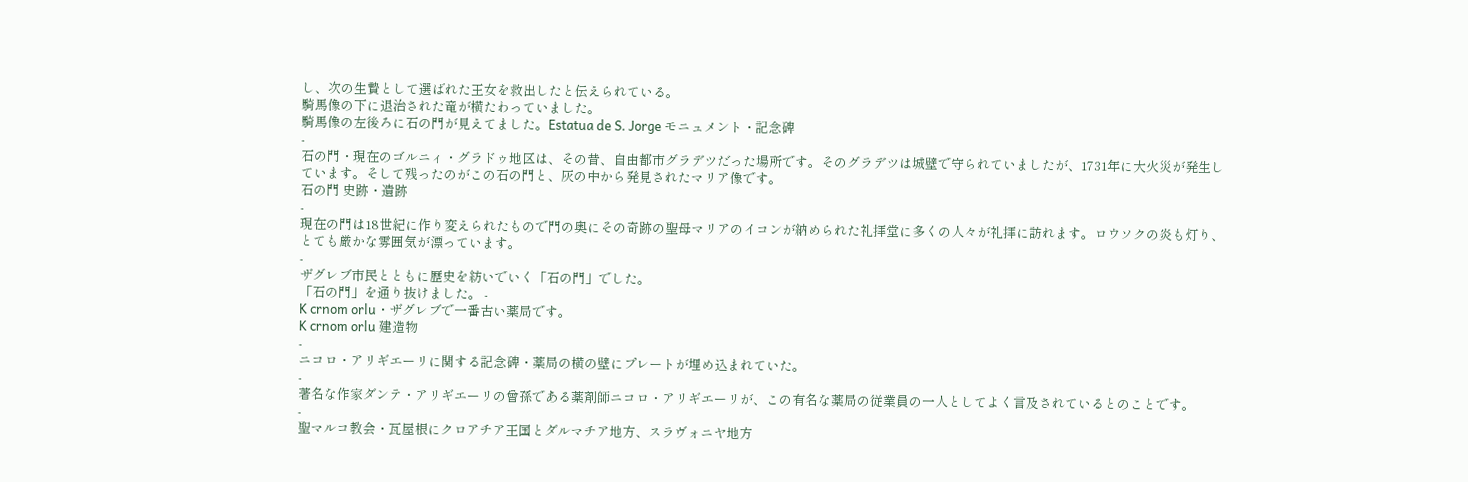し、次の生贄として選ばれた王女を救出したと伝えられている。
騎馬像の下に退治された竜が横たわっていました。
騎馬像の左後ろに石の門が見えてました。Estatua de S. Jorge モニュメント・記念碑
-
石の門・現在のゴルニィ・グラドゥ地区は、その昔、自由都市グラデツだった場所です。そのグラデツは城壁で守られていましたが、1731年に大火災が発生しています。そして残ったのがこの石の門と、灰の中から発見されたマリア像です。
石の門 史跡・遺跡
-
現在の門は18世紀に作り変えられたもので門の奥にその奇跡の聖母マリアのイコンが納められた礼拝堂に多くの人々が礼拝に訪れます。ロウソクの炎も灯り、とても厳かな雰囲気が漂っています。
-
ザグレブ市民とともに歴史を紡いでいく「石の門」でした。
「石の門」を通り抜けました。 -
K crnom orlu・ザグレブで一番古い薬局です。
K crnom orlu 建造物
-
ニコロ・アリギエーリに関する記念碑・薬局の横の壁にプレートが埋め込まれていた。
-
著名な作家ダンテ・アリギエーリの曾孫である薬剤師ニコロ・アリギエーリが、この有名な薬局の従業員の一人としてよく言及されているとのことです。
-
聖マルコ教会・瓦屋根にクロアチア王国とダルマチア地方、スラヴォニヤ地方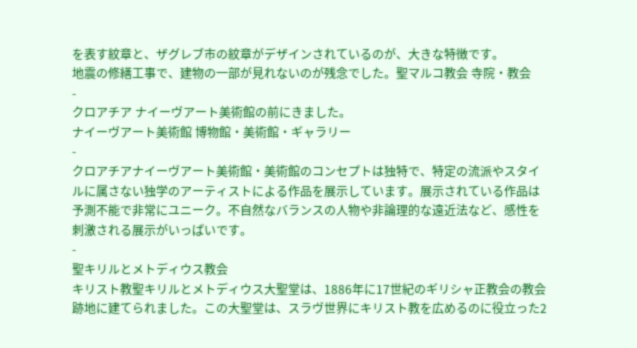を表す紋章と、ザグレブ市の紋章がデザインされているのが、大きな特徴です。
地震の修繕工事で、建物の一部が見れないのが残念でした。聖マルコ教会 寺院・教会
-
クロアチア ナイーヴアート美術館の前にきました。
ナイーヴアート美術館 博物館・美術館・ギャラリー
-
クロアチアナイーヴアート美術館・美術館のコンセプトは独特で、特定の流派やスタイルに属さない独学のアーティストによる作品を展示しています。展示されている作品は予測不能で非常にユニーク。不自然なバランスの人物や非論理的な遠近法など、感性を刺激される展示がいっぱいです。
-
聖キリルとメトディウス教会
キリスト教聖キリルとメトディウス大聖堂は、1886年に17世紀のギリシャ正教会の教会跡地に建てられました。この大聖堂は、スラヴ世界にキリスト教を広めるのに役立った2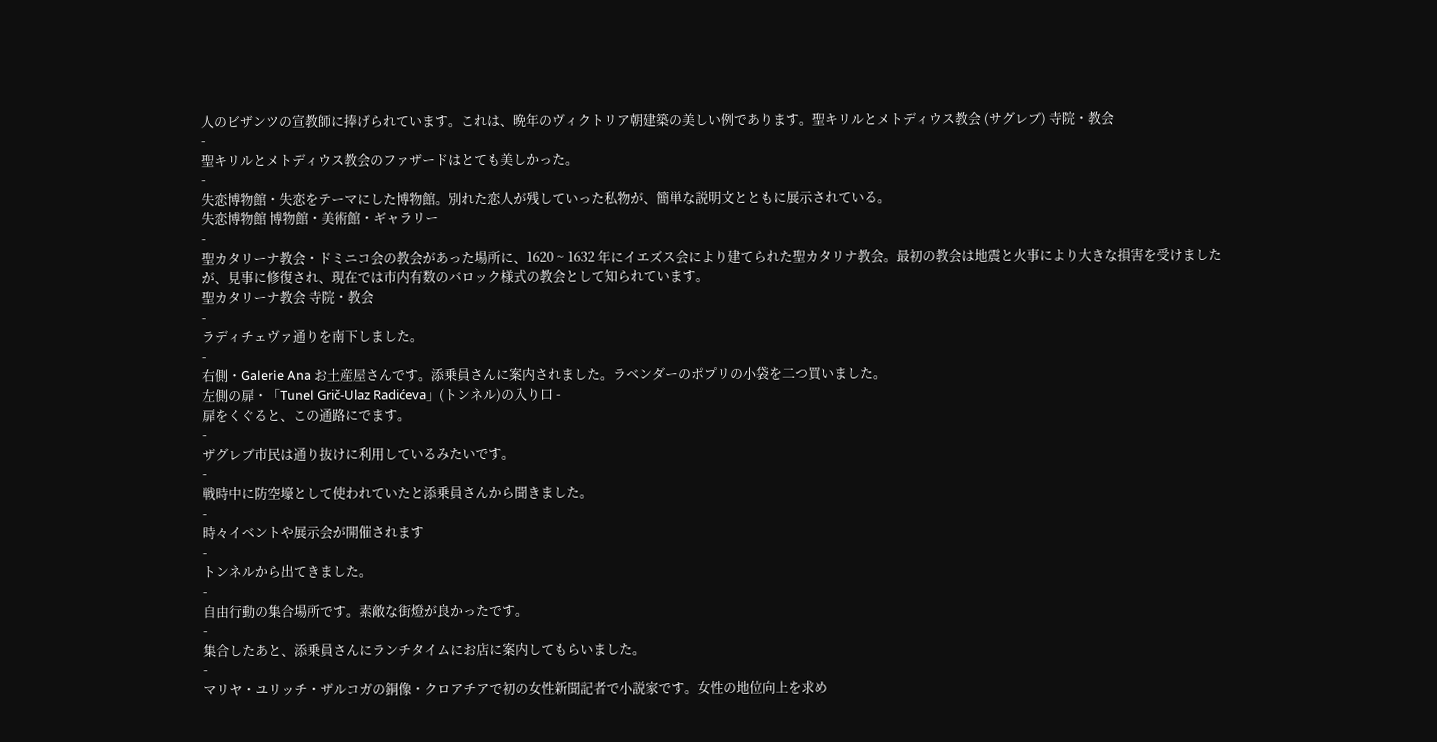人のビザンツの宣教師に捧げられています。これは、晩年のヴィクトリア朝建築の美しい例であります。聖キリルとメトディウス教会 (サグレブ) 寺院・教会
-
聖キリルとメトディウス教会のファザードはとても美しかった。
-
失恋博物館・失恋をテーマにした博物館。別れた恋人が残していった私物が、簡単な説明文とともに展示されている。
失恋博物館 博物館・美術館・ギャラリー
-
聖カタリーナ教会・ドミニコ会の教会があった場所に、1620 ~ 1632 年にイエズス会により建てられた聖カタリナ教会。最初の教会は地震と火事により大きな損害を受けましたが、見事に修復され、現在では市内有数のバロック様式の教会として知られています。
聖カタリーナ教会 寺院・教会
-
ラディチェヴァ通りを南下しました。
-
右側・Galerie Ana お土産屋さんです。添乗員さんに案内されました。ラベンダーのポプリの小袋を二つ買いました。
左側の扉・「Tunel Grič-Ulaz Radićeva」(トンネル)の入り口 -
扉をくぐると、この通路にでます。
-
ザグレブ市民は通り抜けに利用しているみたいです。
-
戦時中に防空壕として使われていたと添乗員さんから聞きました。
-
時々イベントや展示会が開催されます
-
トンネルから出てきました。
-
自由行動の集合場所です。素敵な街燈が良かったです。
-
集合したあと、添乗員さんにランチタイムにお店に案内してもらいました。
-
マリヤ・ユリッチ・ザルコガの銅像・クロアチアで初の女性新聞記者で小説家です。女性の地位向上を求め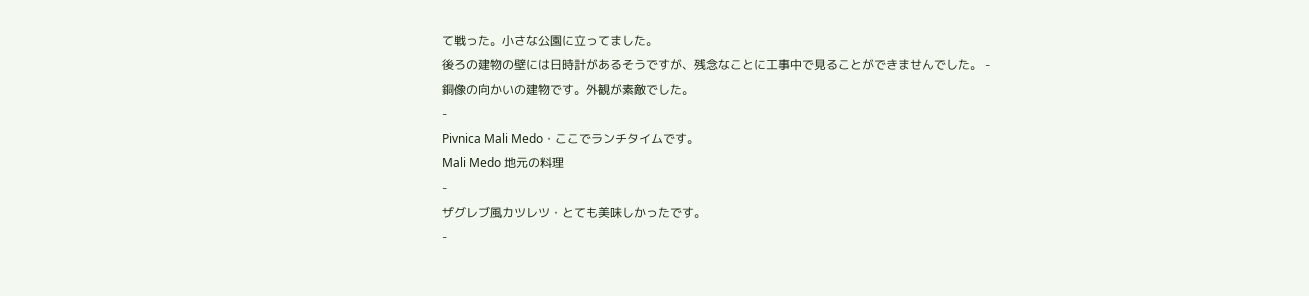て戦った。小さな公園に立ってました。
後ろの建物の壁には日時計があるそうですが、残念なことに工事中で見ることができませんでした。 -
銅像の向かいの建物です。外観が素敵でした。
-
Pivnica Mali Medo・ここでランチタイムです。
Mali Medo 地元の料理
-
ザグレブ風カツレツ・とても美味しかったです。
-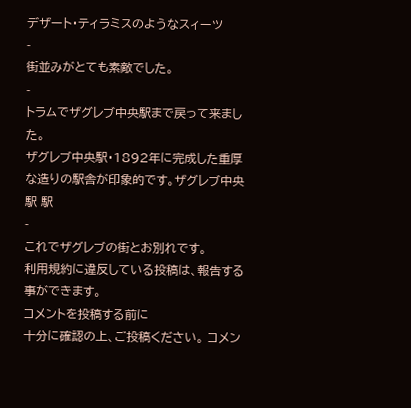デザート・ティラミスのようなスィーツ
-
街並みがとても素敵でした。
-
トラムでザグレブ中央駅まで戻って来ました。
ザグレブ中央駅・1892年に完成した重厚な造りの駅舎が印象的です。ザグレブ中央駅 駅
-
これでザグレブの街とお別れです。
利用規約に違反している投稿は、報告する事ができます。
コメントを投稿する前に
十分に確認の上、ご投稿ください。 コメン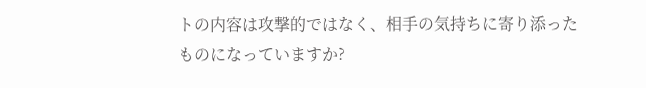トの内容は攻撃的ではなく、相手の気持ちに寄り添ったものになっていますか?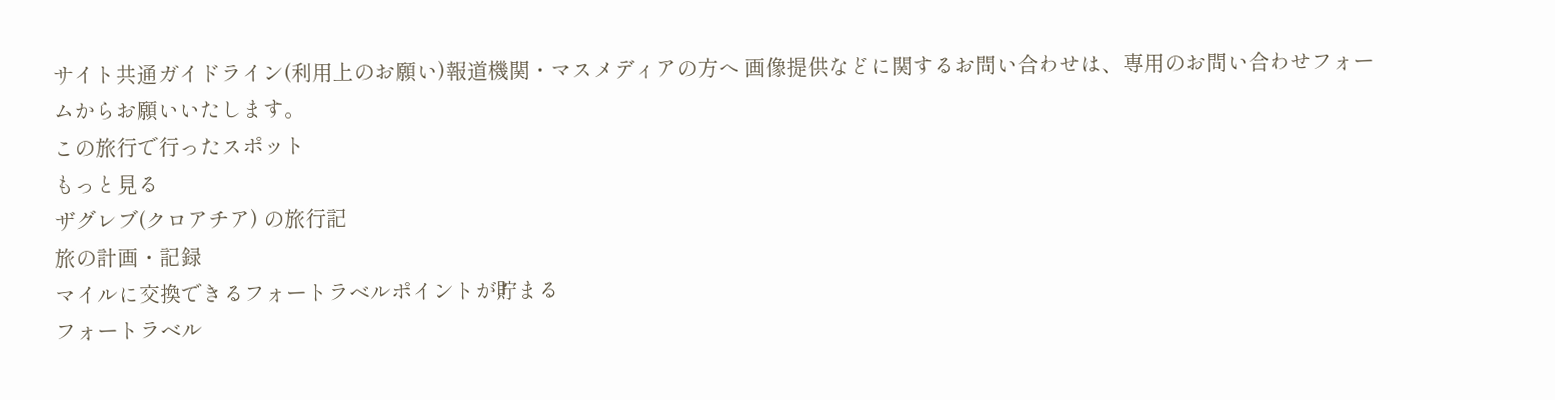サイト共通ガイドライン(利用上のお願い)報道機関・マスメディアの方へ 画像提供などに関するお問い合わせは、専用のお問い合わせフォームからお願いいたします。
この旅行で行ったスポット
もっと見る
ザグレブ(クロアチア) の旅行記
旅の計画・記録
マイルに交換できるフォートラベルポイントが貯まる
フォートラベル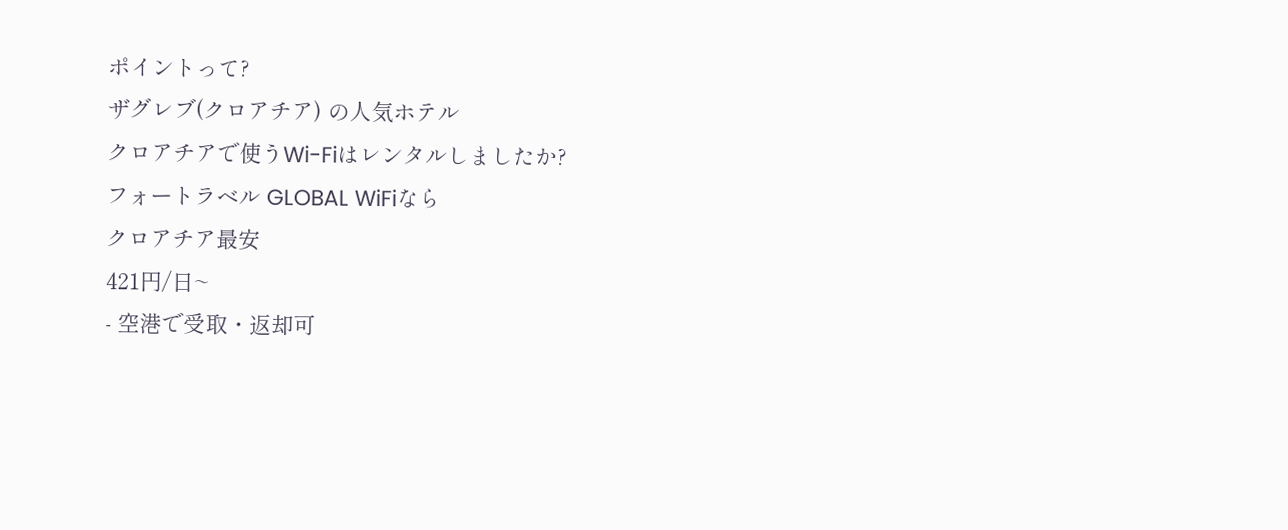ポイントって?
ザグレブ(クロアチア) の人気ホテル
クロアチアで使うWi-Fiはレンタルしましたか?
フォートラベル GLOBAL WiFiなら
クロアチア最安
421円/日~
- 空港で受取・返却可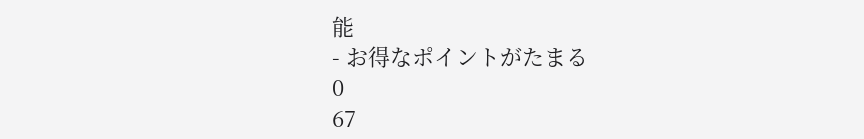能
- お得なポイントがたまる
0
67